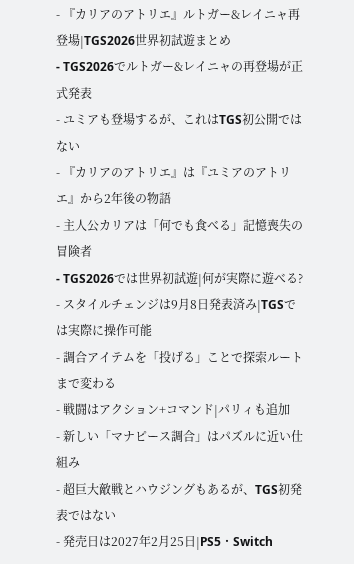- 『カリアのアトリエ』ルトガー&レイニャ再登場|TGS2026世界初試遊まとめ
- TGS2026でルトガー&レイニャの再登場が正式発表
- ユミアも登場するが、これはTGS初公開ではない
- 『カリアのアトリエ』は『ユミアのアトリエ』から2年後の物語
- 主人公カリアは「何でも食べる」記憶喪失の冒険者
- TGS2026では世界初試遊|何が実際に遊べる?
- スタイルチェンジは9月8日発表済み|TGSでは実際に操作可能
- 調合アイテムを「投げる」ことで探索ルートまで変わる
- 戦闘はアクション+コマンド|パリィも追加
- 新しい「マナピース調合」はパズルに近い仕組み
- 超巨大敵戦とハウジングもあるが、TGS初発表ではない
- 発売日は2027年2月25日|PS5・Switch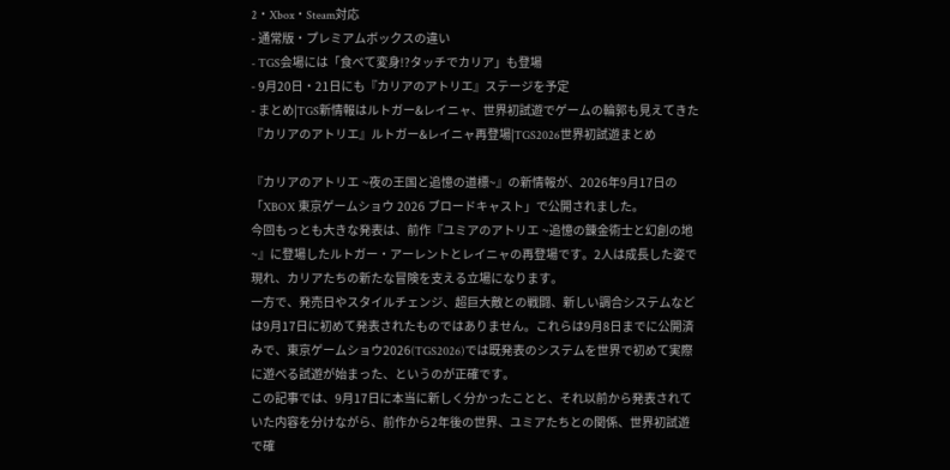2・Xbox・Steam対応
- 通常版・プレミアムボックスの違い
- TGS会場には「食べて変身!?タッチでカリア」も登場
- 9月20日・21日にも『カリアのアトリエ』ステージを予定
- まとめ|TGS新情報はルトガー&レイニャ、世界初試遊でゲームの輪郭も見えてきた
『カリアのアトリエ』ルトガー&レイニャ再登場|TGS2026世界初試遊まとめ

『カリアのアトリエ ~夜の王国と追憶の道標~』の新情報が、2026年9月17日の「XBOX 東京ゲームショウ 2026 ブロードキャスト」で公開されました。
今回もっとも大きな発表は、前作『ユミアのアトリエ ~追憶の錬金術士と幻創の地~』に登場したルトガー・アーレントとレイニャの再登場です。2人は成長した姿で現れ、カリアたちの新たな冒険を支える立場になります。
一方で、発売日やスタイルチェンジ、超巨大敵との戦闘、新しい調合システムなどは9月17日に初めて発表されたものではありません。これらは9月8日までに公開済みで、東京ゲームショウ2026(TGS2026)では既発表のシステムを世界で初めて実際に遊べる試遊が始まった、というのが正確です。
この記事では、9月17日に本当に新しく分かったことと、それ以前から発表されていた内容を分けながら、前作から2年後の世界、ユミアたちとの関係、世界初試遊で確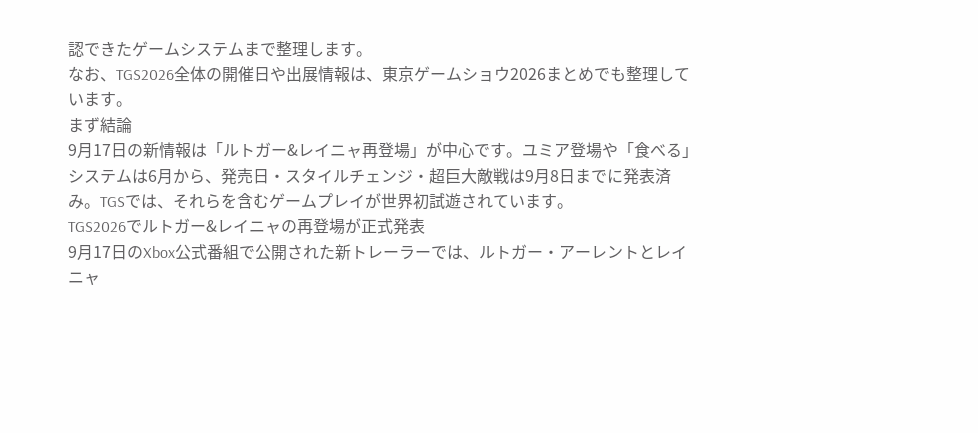認できたゲームシステムまで整理します。
なお、TGS2026全体の開催日や出展情報は、東京ゲームショウ2026まとめでも整理しています。
まず結論
9月17日の新情報は「ルトガー&レイニャ再登場」が中心です。ユミア登場や「食べる」システムは6月から、発売日・スタイルチェンジ・超巨大敵戦は9月8日までに発表済み。TGSでは、それらを含むゲームプレイが世界初試遊されています。
TGS2026でルトガー&レイニャの再登場が正式発表
9月17日のXbox公式番組で公開された新トレーラーでは、ルトガー・アーレントとレイニャ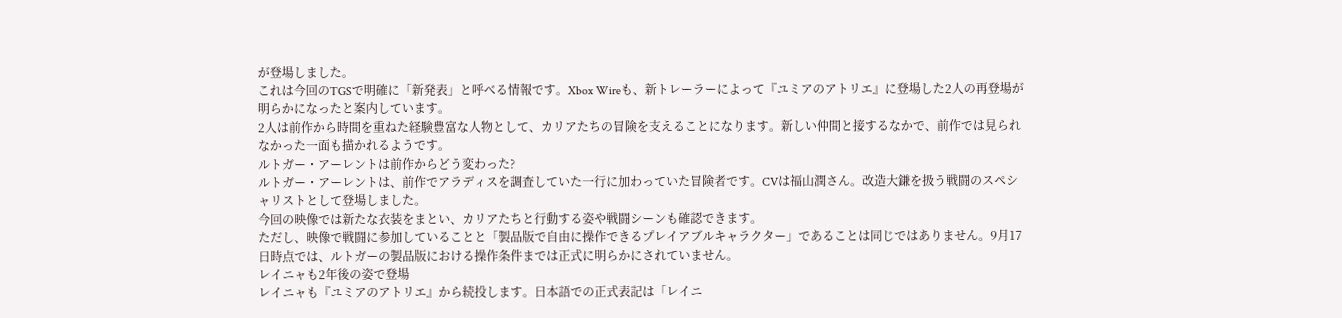が登場しました。
これは今回のTGSで明確に「新発表」と呼べる情報です。Xbox Wireも、新トレーラーによって『ユミアのアトリエ』に登場した2人の再登場が明らかになったと案内しています。
2人は前作から時間を重ねた経験豊富な人物として、カリアたちの冒険を支えることになります。新しい仲間と接するなかで、前作では見られなかった一面も描かれるようです。
ルトガー・アーレントは前作からどう変わった?
ルトガー・アーレントは、前作でアラディスを調査していた一行に加わっていた冒険者です。CVは福山潤さん。改造大鎌を扱う戦闘のスペシャリストとして登場しました。
今回の映像では新たな衣装をまとい、カリアたちと行動する姿や戦闘シーンも確認できます。
ただし、映像で戦闘に参加していることと「製品版で自由に操作できるプレイアブルキャラクター」であることは同じではありません。9月17日時点では、ルトガーの製品版における操作条件までは正式に明らかにされていません。
レイニャも2年後の姿で登場
レイニャも『ユミアのアトリエ』から続投します。日本語での正式表記は「レイニ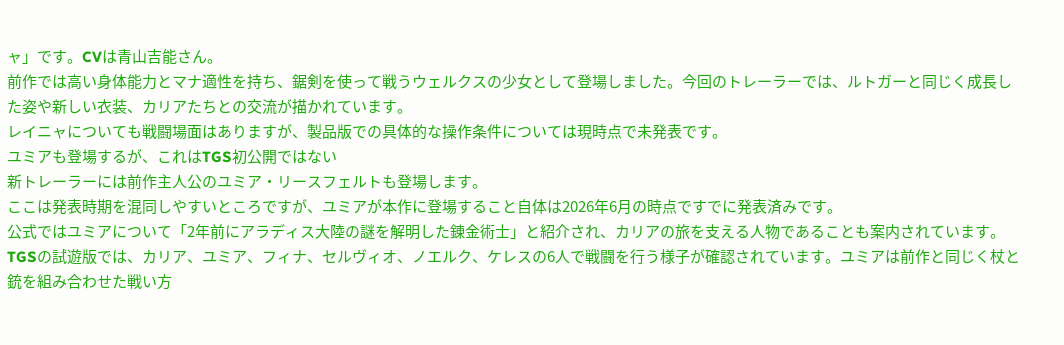ャ」です。CVは青山吉能さん。
前作では高い身体能力とマナ適性を持ち、鋸剣を使って戦うウェルクスの少女として登場しました。今回のトレーラーでは、ルトガーと同じく成長した姿や新しい衣装、カリアたちとの交流が描かれています。
レイニャについても戦闘場面はありますが、製品版での具体的な操作条件については現時点で未発表です。
ユミアも登場するが、これはTGS初公開ではない
新トレーラーには前作主人公のユミア・リースフェルトも登場します。
ここは発表時期を混同しやすいところですが、ユミアが本作に登場すること自体は2026年6月の時点ですでに発表済みです。
公式ではユミアについて「2年前にアラディス大陸の謎を解明した錬金術士」と紹介され、カリアの旅を支える人物であることも案内されています。
TGSの試遊版では、カリア、ユミア、フィナ、セルヴィオ、ノエルク、ケレスの6人で戦闘を行う様子が確認されています。ユミアは前作と同じく杖と銃を組み合わせた戦い方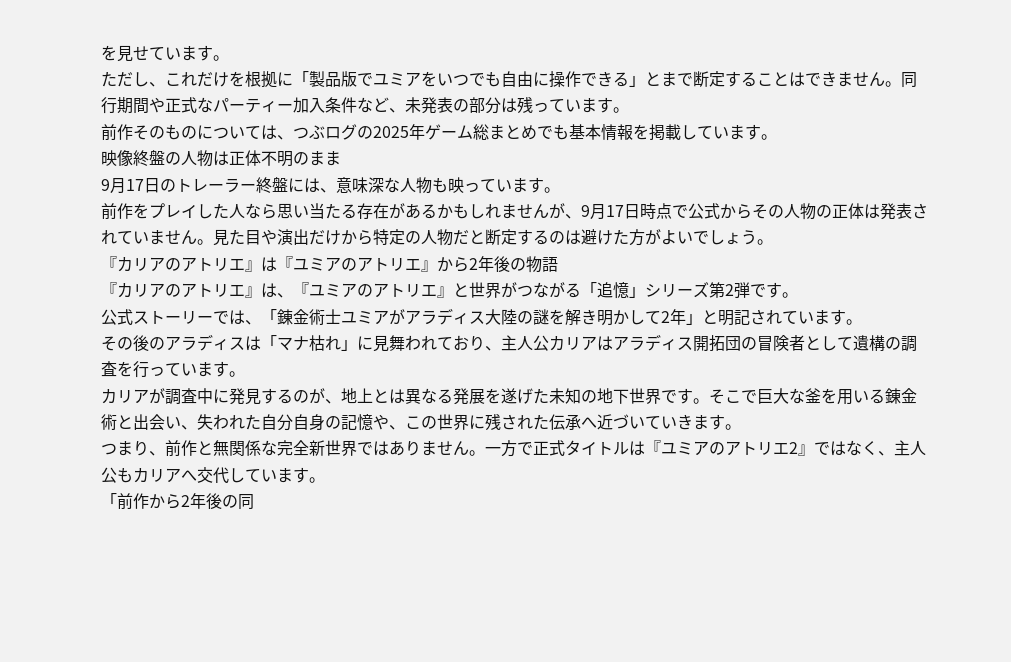を見せています。
ただし、これだけを根拠に「製品版でユミアをいつでも自由に操作できる」とまで断定することはできません。同行期間や正式なパーティー加入条件など、未発表の部分は残っています。
前作そのものについては、つぶログの2025年ゲーム総まとめでも基本情報を掲載しています。
映像終盤の人物は正体不明のまま
9月17日のトレーラー終盤には、意味深な人物も映っています。
前作をプレイした人なら思い当たる存在があるかもしれませんが、9月17日時点で公式からその人物の正体は発表されていません。見た目や演出だけから特定の人物だと断定するのは避けた方がよいでしょう。
『カリアのアトリエ』は『ユミアのアトリエ』から2年後の物語
『カリアのアトリエ』は、『ユミアのアトリエ』と世界がつながる「追憶」シリーズ第2弾です。
公式ストーリーでは、「錬金術士ユミアがアラディス大陸の謎を解き明かして2年」と明記されています。
その後のアラディスは「マナ枯れ」に見舞われており、主人公カリアはアラディス開拓団の冒険者として遺構の調査を行っています。
カリアが調査中に発見するのが、地上とは異なる発展を遂げた未知の地下世界です。そこで巨大な釜を用いる錬金術と出会い、失われた自分自身の記憶や、この世界に残された伝承へ近づいていきます。
つまり、前作と無関係な完全新世界ではありません。一方で正式タイトルは『ユミアのアトリエ2』ではなく、主人公もカリアへ交代しています。
「前作から2年後の同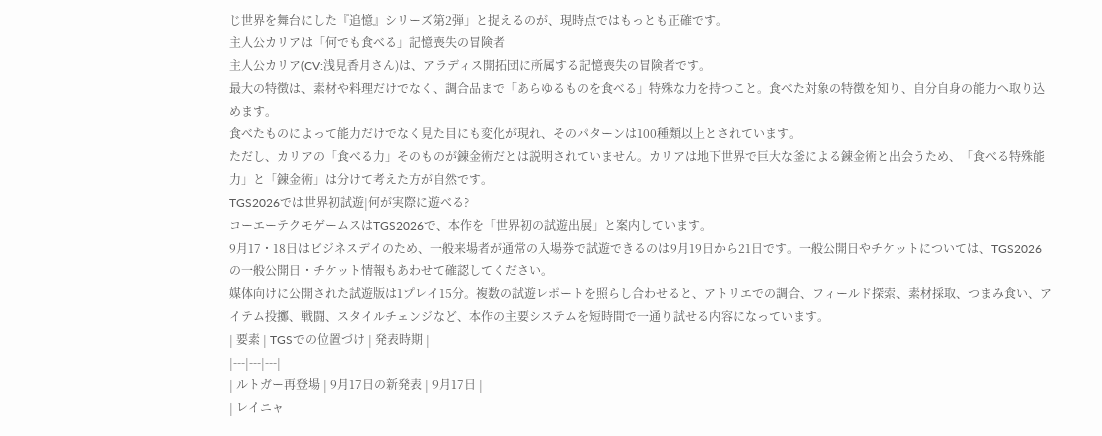じ世界を舞台にした『追憶』シリーズ第2弾」と捉えるのが、現時点ではもっとも正確です。
主人公カリアは「何でも食べる」記憶喪失の冒険者
主人公カリア(CV:浅見香月さん)は、アラディス開拓団に所属する記憶喪失の冒険者です。
最大の特徴は、素材や料理だけでなく、調合品まで「あらゆるものを食べる」特殊な力を持つこと。食べた対象の特徴を知り、自分自身の能力へ取り込めます。
食べたものによって能力だけでなく見た目にも変化が現れ、そのパターンは100種類以上とされています。
ただし、カリアの「食べる力」そのものが錬金術だとは説明されていません。カリアは地下世界で巨大な釜による錬金術と出会うため、「食べる特殊能力」と「錬金術」は分けて考えた方が自然です。
TGS2026では世界初試遊|何が実際に遊べる?
コーエーテクモゲームスはTGS2026で、本作を「世界初の試遊出展」と案内しています。
9月17・18日はビジネスデイのため、一般来場者が通常の入場券で試遊できるのは9月19日から21日です。一般公開日やチケットについては、TGS2026の一般公開日・チケット情報もあわせて確認してください。
媒体向けに公開された試遊版は1プレイ15分。複数の試遊レポートを照らし合わせると、アトリエでの調合、フィールド探索、素材採取、つまみ食い、アイテム投擲、戦闘、スタイルチェンジなど、本作の主要システムを短時間で一通り試せる内容になっています。
| 要素 | TGSでの位置づけ | 発表時期 |
|---|---|---|
| ルトガー再登場 | 9月17日の新発表 | 9月17日 |
| レイニャ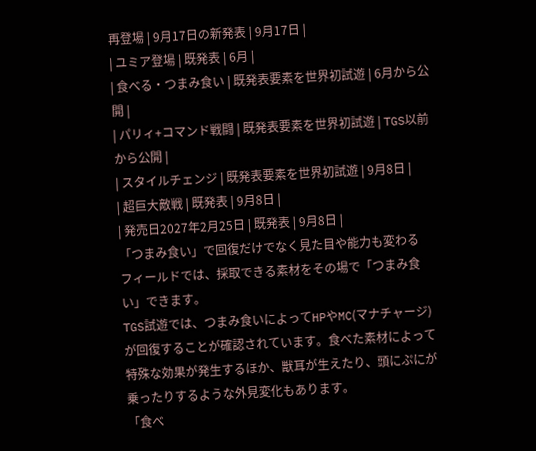再登場 | 9月17日の新発表 | 9月17日 |
| ユミア登場 | 既発表 | 6月 |
| 食べる・つまみ食い | 既発表要素を世界初試遊 | 6月から公開 |
| パリィ+コマンド戦闘 | 既発表要素を世界初試遊 | TGS以前から公開 |
| スタイルチェンジ | 既発表要素を世界初試遊 | 9月8日 |
| 超巨大敵戦 | 既発表 | 9月8日 |
| 発売日2027年2月25日 | 既発表 | 9月8日 |
「つまみ食い」で回復だけでなく見た目や能力も変わる
フィールドでは、採取できる素材をその場で「つまみ食い」できます。
TGS試遊では、つまみ食いによってHPやMC(マナチャージ)が回復することが確認されています。食べた素材によって特殊な効果が発生するほか、獣耳が生えたり、頭にぷにが乗ったりするような外見変化もあります。
「食べ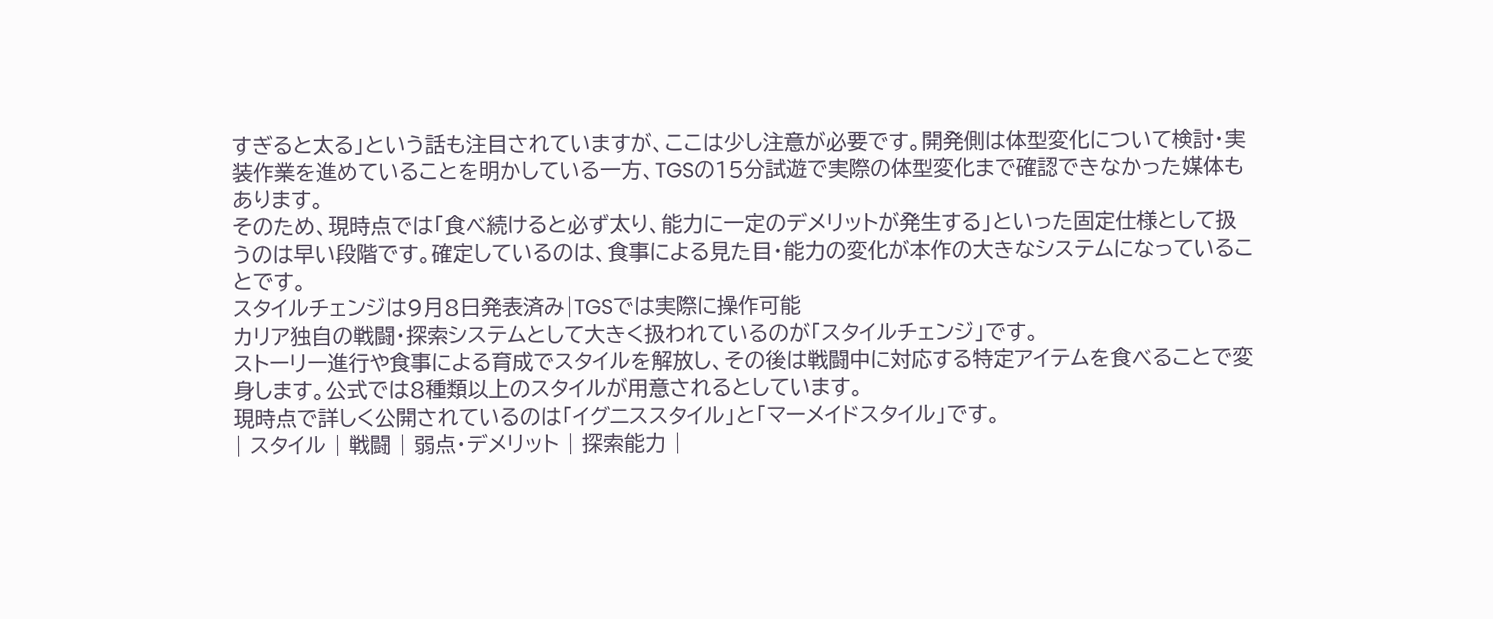すぎると太る」という話も注目されていますが、ここは少し注意が必要です。開発側は体型変化について検討・実装作業を進めていることを明かしている一方、TGSの15分試遊で実際の体型変化まで確認できなかった媒体もあります。
そのため、現時点では「食べ続けると必ず太り、能力に一定のデメリットが発生する」といった固定仕様として扱うのは早い段階です。確定しているのは、食事による見た目・能力の変化が本作の大きなシステムになっていることです。
スタイルチェンジは9月8日発表済み|TGSでは実際に操作可能
カリア独自の戦闘・探索システムとして大きく扱われているのが「スタイルチェンジ」です。
ストーリー進行や食事による育成でスタイルを解放し、その後は戦闘中に対応する特定アイテムを食べることで変身します。公式では8種類以上のスタイルが用意されるとしています。
現時点で詳しく公開されているのは「イグニススタイル」と「マーメイドスタイル」です。
| スタイル | 戦闘 | 弱点・デメリット | 探索能力 |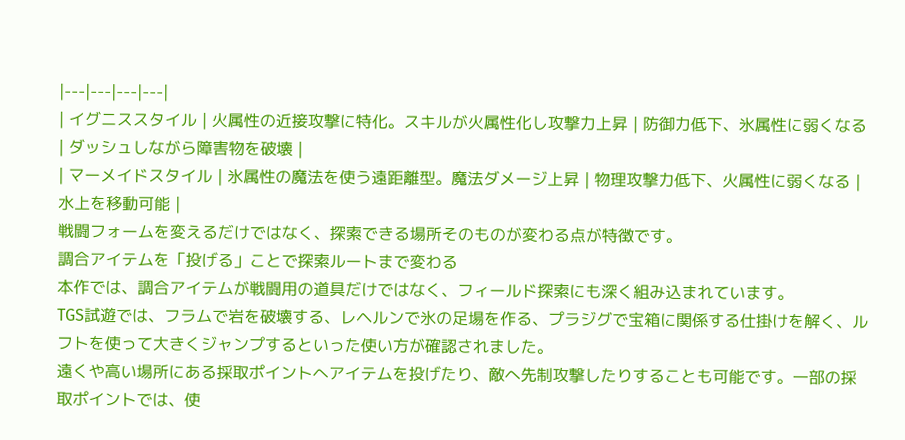|---|---|---|---|
| イグニススタイル | 火属性の近接攻撃に特化。スキルが火属性化し攻撃力上昇 | 防御力低下、氷属性に弱くなる | ダッシュしながら障害物を破壊 |
| マーメイドスタイル | 氷属性の魔法を使う遠距離型。魔法ダメージ上昇 | 物理攻撃力低下、火属性に弱くなる | 水上を移動可能 |
戦闘フォームを変えるだけではなく、探索できる場所そのものが変わる点が特徴です。
調合アイテムを「投げる」ことで探索ルートまで変わる
本作では、調合アイテムが戦闘用の道具だけではなく、フィールド探索にも深く組み込まれています。
TGS試遊では、フラムで岩を破壊する、レヘルンで氷の足場を作る、プラジグで宝箱に関係する仕掛けを解く、ルフトを使って大きくジャンプするといった使い方が確認されました。
遠くや高い場所にある採取ポイントへアイテムを投げたり、敵へ先制攻撃したりすることも可能です。一部の採取ポイントでは、使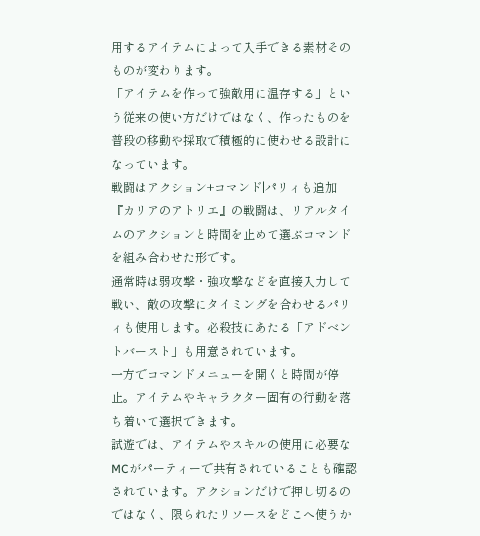用するアイテムによって入手できる素材そのものが変わります。
「アイテムを作って強敵用に温存する」という従来の使い方だけではなく、作ったものを普段の移動や採取で積極的に使わせる設計になっています。
戦闘はアクション+コマンド|パリィも追加
『カリアのアトリエ』の戦闘は、リアルタイムのアクションと時間を止めて選ぶコマンドを組み合わせた形です。
通常時は弱攻撃・強攻撃などを直接入力して戦い、敵の攻撃にタイミングを合わせるパリィも使用します。必殺技にあたる「アドベントバースト」も用意されています。
一方でコマンドメニューを開くと時間が停止。アイテムやキャラクター固有の行動を落ち着いて選択できます。
試遊では、アイテムやスキルの使用に必要なMCがパーティーで共有されていることも確認されています。アクションだけで押し切るのではなく、限られたリソースをどこへ使うか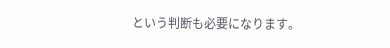という判断も必要になります。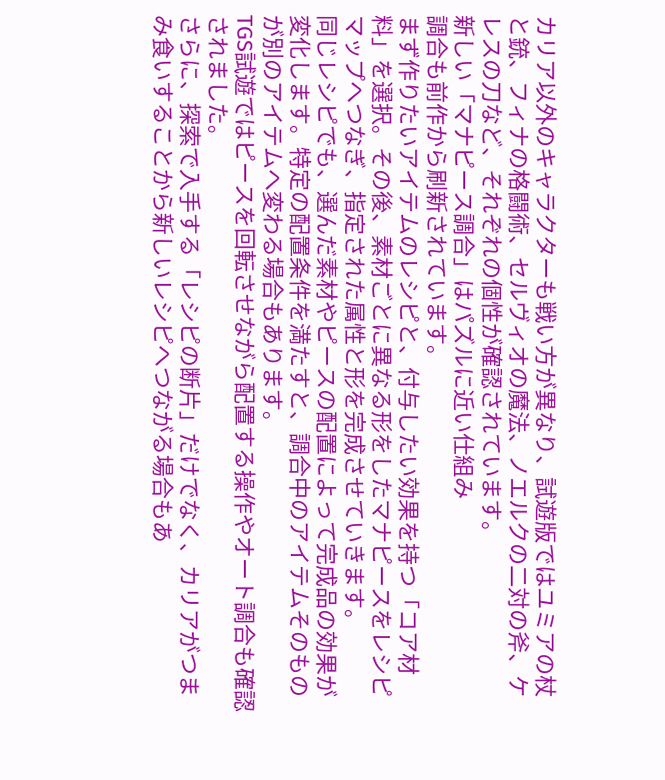カリア以外のキャラクターも戦い方が異なり、試遊版ではユミアの杖と銃、フィナの格闘術、セルヴィオの魔法、ノエルクの二対の斧、ケレスの刀など、それぞれの個性が確認されています。
新しい「マナピース調合」はパズルに近い仕組み
調合も前作から刷新されています。
まず作りたいアイテムのレシピと、付与したい効果を持つ「コア材料」を選択。その後、素材ごとに異なる形をしたマナピースをレシピマップへつなぎ、指定された属性と形を完成させていきます。
同じレシピでも、選んだ素材やピースの配置によって完成品の効果が変化します。特定の配置条件を満たすと、調合中のアイテムそのものが別のアイテムへ変わる場合もあります。
TGS試遊ではピースを回転させながら配置する操作やオート調合も確認されました。
さらに、探索で入手する「レシピの断片」だけでなく、カリアがつまみ食いすることから新しいレシピへつながる場合もあ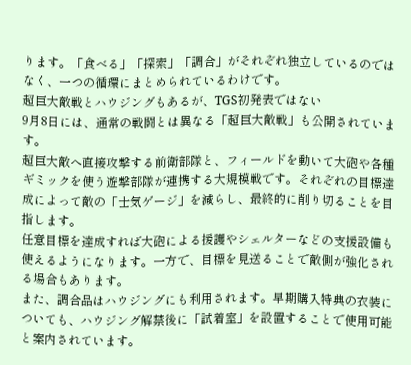ります。「食べる」「探索」「調合」がそれぞれ独立しているのではなく、一つの循環にまとめられているわけです。
超巨大敵戦とハウジングもあるが、TGS初発表ではない
9月8日には、通常の戦闘とは異なる「超巨大敵戦」も公開されています。
超巨大敵へ直接攻撃する前衛部隊と、フィールドを動いて大砲や各種ギミックを使う遊撃部隊が連携する大規模戦です。それぞれの目標達成によって敵の「士気ゲージ」を減らし、最終的に削り切ることを目指します。
任意目標を達成すれば大砲による援護やシェルターなどの支援設備も使えるようになります。一方で、目標を見送ることで敵側が強化される場合もあります。
また、調合品はハウジングにも利用されます。早期購入特典の衣装についても、ハウジング解禁後に「試着室」を設置することで使用可能と案内されています。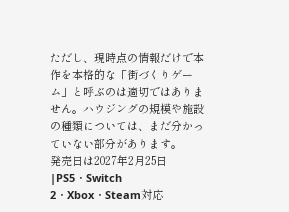ただし、現時点の情報だけで本作を本格的な「街づくりゲーム」と呼ぶのは適切ではありません。ハウジングの規模や施設の種類については、まだ分かっていない部分があります。
発売日は2027年2月25日|PS5・Switch 2・Xbox・Steam対応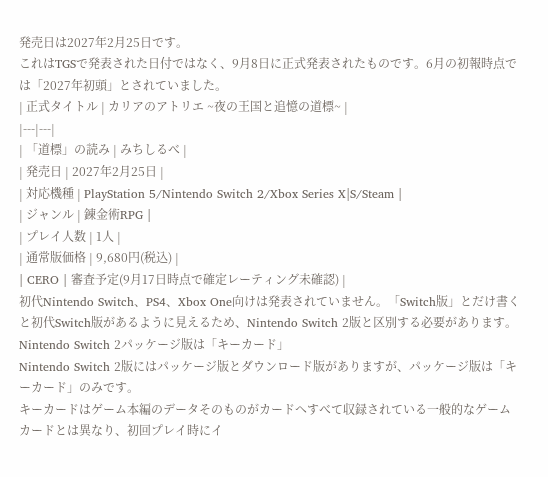発売日は2027年2月25日です。
これはTGSで発表された日付ではなく、9月8日に正式発表されたものです。6月の初報時点では「2027年初頭」とされていました。
| 正式タイトル | カリアのアトリエ ~夜の王国と追憶の道標~ |
|---|---|
| 「道標」の読み | みちしるべ |
| 発売日 | 2027年2月25日 |
| 対応機種 | PlayStation 5/Nintendo Switch 2/Xbox Series X|S/Steam |
| ジャンル | 錬金術RPG |
| プレイ人数 | 1人 |
| 通常版価格 | 9,680円(税込) |
| CERO | 審査予定(9月17日時点で確定レーティング未確認) |
初代Nintendo Switch、PS4、Xbox One向けは発表されていません。「Switch版」とだけ書くと初代Switch版があるように見えるため、Nintendo Switch 2版と区別する必要があります。
Nintendo Switch 2パッケージ版は「キーカード」
Nintendo Switch 2版にはパッケージ版とダウンロード版がありますが、パッケージ版は「キーカード」のみです。
キーカードはゲーム本編のデータそのものがカードへすべて収録されている一般的なゲームカードとは異なり、初回プレイ時にイ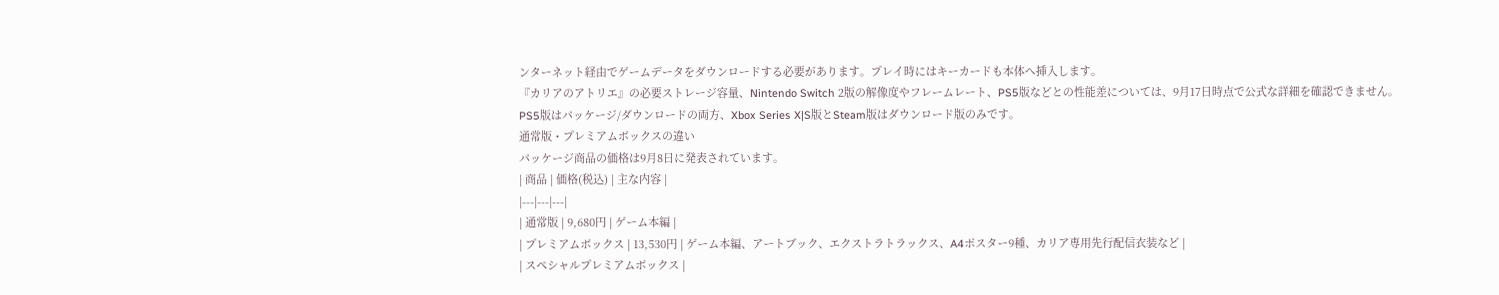ンターネット経由でゲームデータをダウンロードする必要があります。プレイ時にはキーカードも本体へ挿入します。
『カリアのアトリエ』の必要ストレージ容量、Nintendo Switch 2版の解像度やフレームレート、PS5版などとの性能差については、9月17日時点で公式な詳細を確認できません。
PS5版はパッケージ/ダウンロードの両方、Xbox Series X|S版とSteam版はダウンロード版のみです。
通常版・プレミアムボックスの違い
パッケージ商品の価格は9月8日に発表されています。
| 商品 | 価格(税込) | 主な内容 |
|---|---|---|
| 通常版 | 9,680円 | ゲーム本編 |
| プレミアムボックス | 13,530円 | ゲーム本編、アートブック、エクストラトラックス、A4ポスター9種、カリア専用先行配信衣装など |
| スペシャルプレミアムボックス |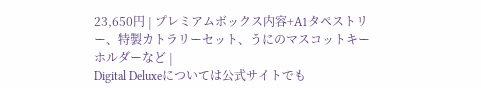23,650円 | プレミアムボックス内容+A1タペストリー、特製カトラリーセット、うにのマスコットキーホルダーなど |
Digital Deluxeについては公式サイトでも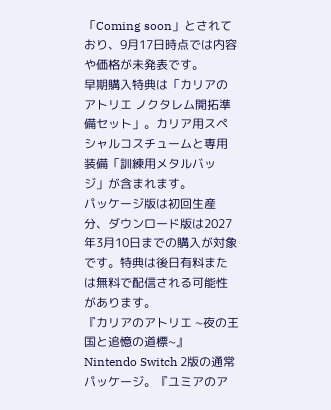「Coming soon」とされており、9月17日時点では内容や価格が未発表です。
早期購入特典は「カリアのアトリエ ノクタレム開拓準備セット」。カリア用スペシャルコスチュームと専用装備「訓練用メタルバッジ」が含まれます。
パッケージ版は初回生産分、ダウンロード版は2027年3月10日までの購入が対象です。特典は後日有料または無料で配信される可能性があります。
『カリアのアトリエ ~夜の王国と追憶の道標~』Nintendo Switch 2版の通常パッケージ。『ユミアのア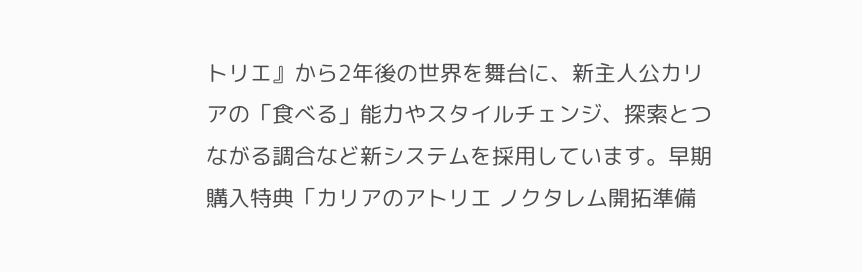トリエ』から2年後の世界を舞台に、新主人公カリアの「食べる」能力やスタイルチェンジ、探索とつながる調合など新システムを採用しています。早期購入特典「カリアのアトリエ ノクタレム開拓準備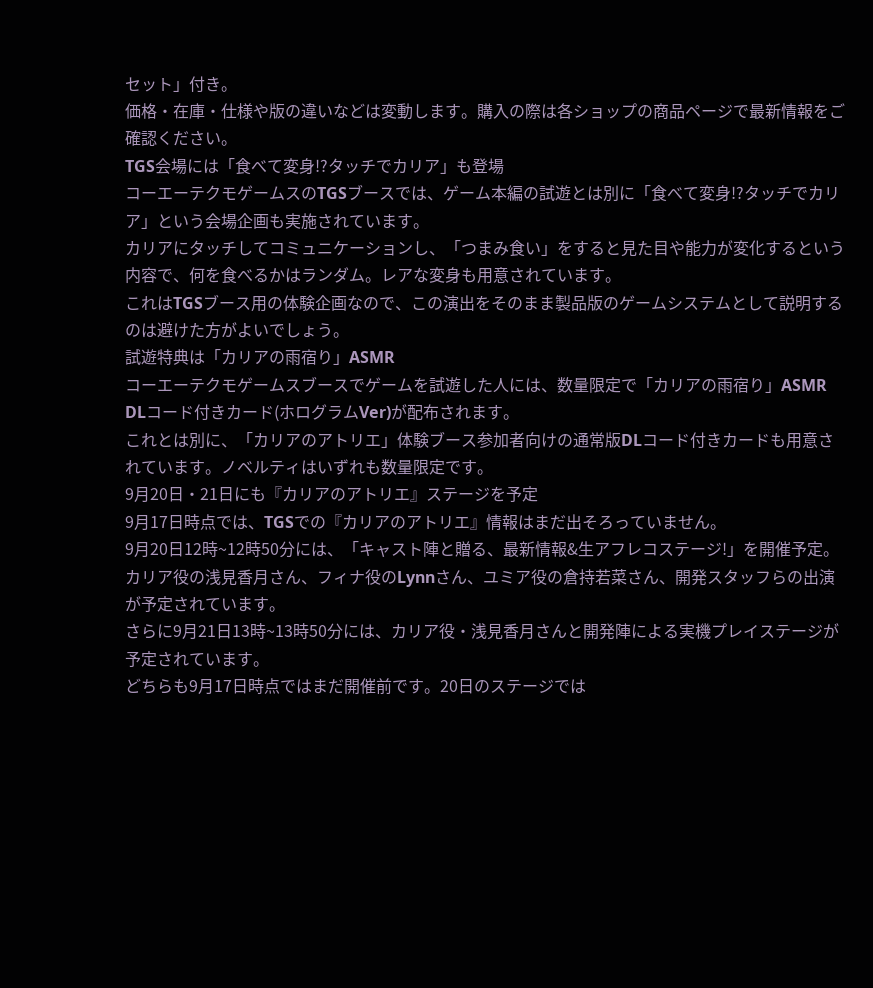セット」付き。
価格・在庫・仕様や版の違いなどは変動します。購入の際は各ショップの商品ページで最新情報をご確認ください。
TGS会場には「食べて変身!?タッチでカリア」も登場
コーエーテクモゲームスのTGSブースでは、ゲーム本編の試遊とは別に「食べて変身!?タッチでカリア」という会場企画も実施されています。
カリアにタッチしてコミュニケーションし、「つまみ食い」をすると見た目や能力が変化するという内容で、何を食べるかはランダム。レアな変身も用意されています。
これはTGSブース用の体験企画なので、この演出をそのまま製品版のゲームシステムとして説明するのは避けた方がよいでしょう。
試遊特典は「カリアの雨宿り」ASMR
コーエーテクモゲームスブースでゲームを試遊した人には、数量限定で「カリアの雨宿り」ASMR DLコード付きカード(ホログラムVer)が配布されます。
これとは別に、「カリアのアトリエ」体験ブース参加者向けの通常版DLコード付きカードも用意されています。ノベルティはいずれも数量限定です。
9月20日・21日にも『カリアのアトリエ』ステージを予定
9月17日時点では、TGSでの『カリアのアトリエ』情報はまだ出そろっていません。
9月20日12時~12時50分には、「キャスト陣と贈る、最新情報&生アフレコステージ!」を開催予定。カリア役の浅見香月さん、フィナ役のLynnさん、ユミア役の倉持若菜さん、開発スタッフらの出演が予定されています。
さらに9月21日13時~13時50分には、カリア役・浅見香月さんと開発陣による実機プレイステージが予定されています。
どちらも9月17日時点ではまだ開催前です。20日のステージでは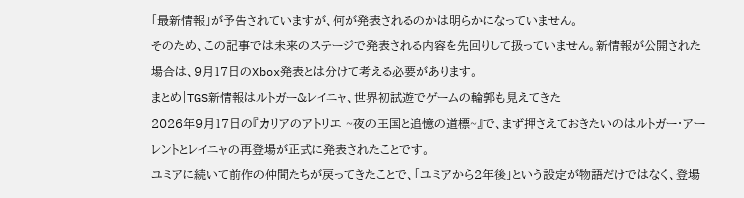「最新情報」が予告されていますが、何が発表されるのかは明らかになっていません。
そのため、この記事では未来のステージで発表される内容を先回りして扱っていません。新情報が公開された場合は、9月17日のXbox発表とは分けて考える必要があります。
まとめ|TGS新情報はルトガー&レイニャ、世界初試遊でゲームの輪郭も見えてきた
2026年9月17日の『カリアのアトリエ ~夜の王国と追憶の道標~』で、まず押さえておきたいのはルトガー・アーレントとレイニャの再登場が正式に発表されたことです。
ユミアに続いて前作の仲間たちが戻ってきたことで、「ユミアから2年後」という設定が物語だけではなく、登場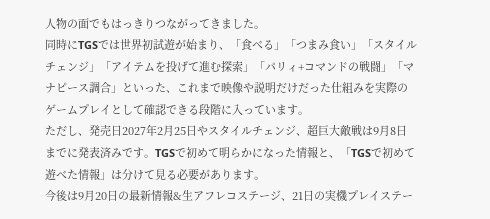人物の面でもはっきりつながってきました。
同時にTGSでは世界初試遊が始まり、「食べる」「つまみ食い」「スタイルチェンジ」「アイテムを投げて進む探索」「パリィ+コマンドの戦闘」「マナピース調合」といった、これまで映像や説明だけだった仕組みを実際のゲームプレイとして確認できる段階に入っています。
ただし、発売日2027年2月25日やスタイルチェンジ、超巨大敵戦は9月8日までに発表済みです。TGSで初めて明らかになった情報と、「TGSで初めて遊べた情報」は分けて見る必要があります。
今後は9月20日の最新情報&生アフレコステージ、21日の実機プレイステー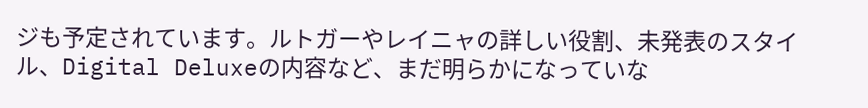ジも予定されています。ルトガーやレイニャの詳しい役割、未発表のスタイル、Digital Deluxeの内容など、まだ明らかになっていな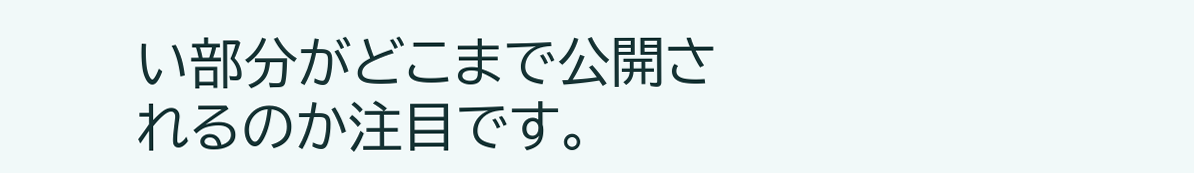い部分がどこまで公開されるのか注目です。